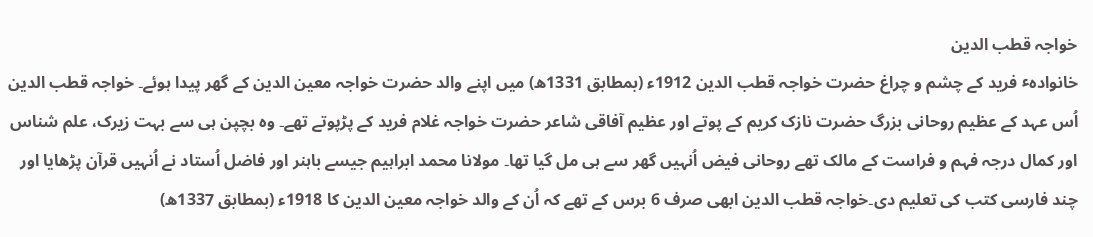خواجہ قطب الدین
خانوادہٴ فرید کے چشم و چراغ حضرت خواجہ قطب الدین 1912ء (بمطابق 1331ھ) میں اپنے والد حضرت خواجہ معین الدین کے گھر پیدا ہوئے۔ خواجہ قطب الدین اُس عہد کے عظیم روحانی بزرگ حضرت نازک کریم کے پوتے اور عظیم آفاقی شاعر حضرت خواجہ غلام فرید کے پڑپوتے تھے۔ وہ بچپن ہی سے بہت زیرک، علم شناس اور کمال درجہ فہم و فراست کے مالک تھے روحانی فیض اُنہیں گھر سے ہی مل گیا تھا۔ مولانا محمد ابراہیم جیسے باہنر اور فاضل اُستاد نے اُنہیں قرآن پڑھایا اور چند فارسی کتب کی تعلیم دی۔خواجہ قطب الدین ابھی صرف 6 برس کے تھے کہ اُن کے والد خواجہ معین الدین کا 1918ء (بمطابق 1337ھ)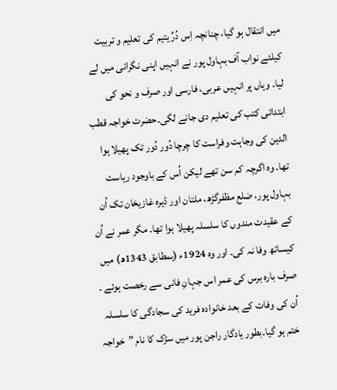میں انتقال ہو گیا، چنانچہ اِس دُرِّ یتیم کی تعلیم و تربیت کیلئے نواب آف بہاول پور نے انہیں اپنی نگرانی میں لے لیا۔ وہاں پر انہیں عربی، فارسی اور صرف و نحو کی ابتدائی کتب کی تعلیم دی جانے لگی۔حضرت خواجہ قطب الدین کی وجاہت وفراست کا چرچا دُور دُور تک پھیلا ہوا تھا۔ وہ اگرچہ کم سن تھے لیکن اُس کے باوجود ریاست بہاول پور، ضلع مظفرگڑھ، ملتان اور ڈیرہ غازیخان تک اُن کے عقیدت مندوں کا سلسلہ پھیلا ہوا تھا۔ مگر عمر نے اُن کیساتھ وفا نہ کی۔ اور وہ 1924ء (بمطابق 1343ھ) میں صرف بارہ برس کی عمر اس جہانِ فانی سے رخصت ہوئے ۔ اُن کی وفات کے بعد خانوادہ فرید کی سجادگی کا سلسلہ ختم ہو گیا۔بطور یادگار راجن پور میں سڑک کا نام ”خواجہ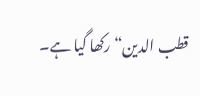قطب الدین“ رکھا گیا ہے۔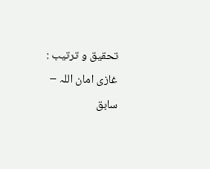تحقیق و ترتیب : غازی امان اللہ – سابق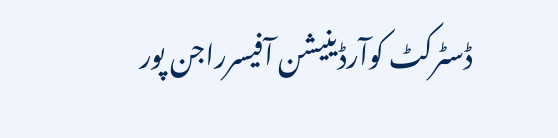ڈسٹرکٹ کوآرڈینیشن آفیسرراجن پور